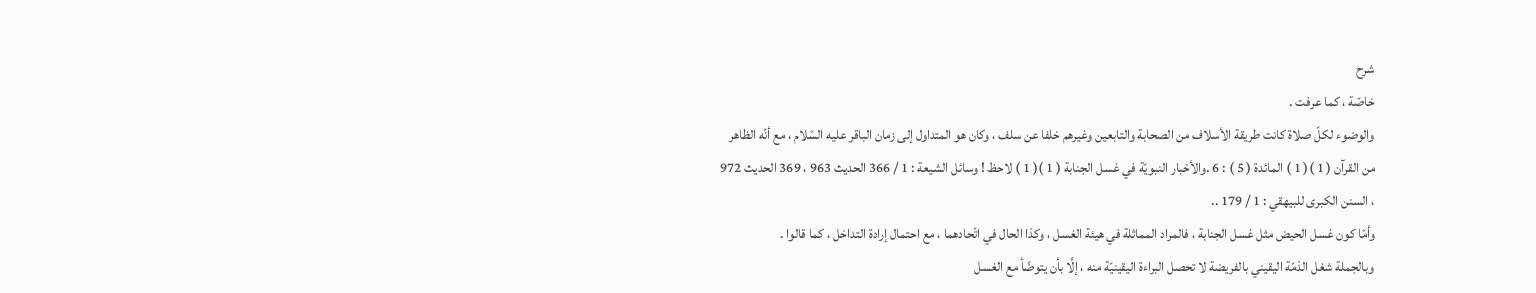شرح
خاصّة ، كما عرفت .
والوضوء لكلّ صلاة كانت طريقة الأسلاف من الصحابة والتابعين وغيرهم خلفا عن سلف ، وكان هو المتداول إلى زمان الباقر عليه السّلام ، مع أنّه الظاهر من القرآن ( 1 )( 1 ) المائدة ( 5 ) : 6 .والأخبار النبويّة في غسل الجنابة ( 1 )( 1 ) لاحظ ! وسائل الشيعة : 1 / 366 الحديث 963 ، 369 الحديث 972 ، السنن الكبرى للبيهقي : 1 / 179 ..
وأمّا كون غسل الحيض مثل غسل الجنابة ، فالمراد المماثلة في هيئة الغسل ، وكذا الحال في اتّحادهما ، مع احتمال إرادة التداخل ، كما قالوا .
وبالجملة شغل الذمّة اليقيني بالفريضة لا تحصل البراءة اليقينيّة منه ، إلَّا بأن يتوضّأ مع الغسل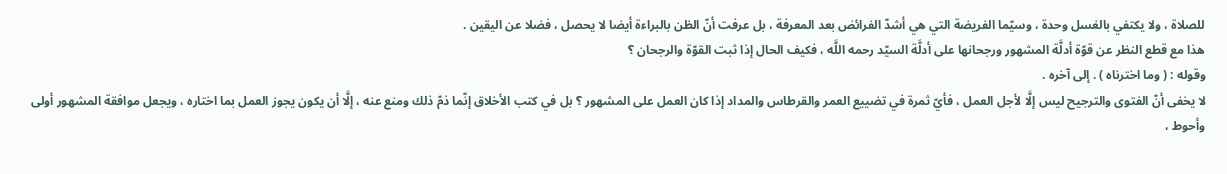للصلاة ، ولا يكتفي بالغسل وحدة ، وسيّما الفريضة التي هي أشدّ الفرائض بعد المعرفة ، بل عرفت أنّ الظن بالبراءة أيضا لا يحصل ، فضلا عن اليقين .
هذا مع قطع النظر عن قوّة أدلَّة المشهور ورجحانها على أدلَّة السيّد رحمه اللَّه ، فكيف الحال إذا ثبت القوّة والرجحان ؟
وقوله : ( وما اخترناه ) . إلى آخره .
لا يخفى أنّ الفتوى والترجيح ليس إلَّا لأجل العمل ، فأيّ ثمرة في تضييع العمر والقرطاس والمداد إذا كان العمل على المشهور ؟ بل في كتب الأخلاق إنّما ذمّ ذلك ومنع عنه ، إلَّا أن يكون يجوز العمل بما اختاره ، ويجعل موافقة المشهور أولى وأحوط ،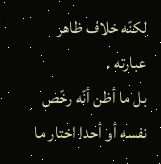لكنّه خلاف ظاهر عبارته .
بل ما أظن أنّه رخّص نفسه أو أحدا اختار ما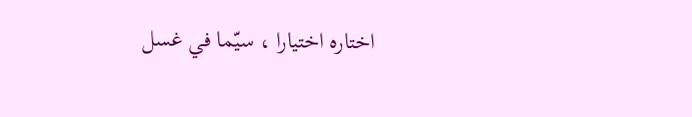اختاره اختيارا ، سيّما في غسل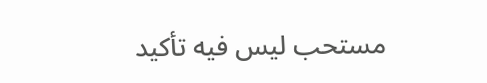مستحب ليس فيه تأكيد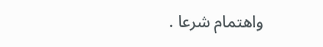واهتمام شرعا .